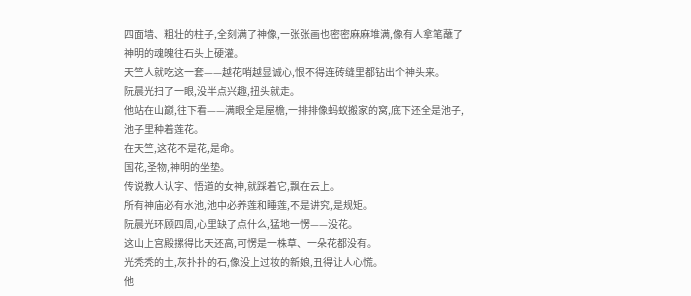四面墙、粗壮的柱子,全刻满了神像,一张张画也密密麻麻堆满,像有人拿笔蘸了神明的魂魄往石头上硬灌。
天竺人就吃这一套——越花哨越显诚心,恨不得连砖缝里都钻出个神头来。
阮晨光扫了一眼,没半点兴趣,扭头就走。
他站在山巅,往下看——满眼全是屋檐,一排排像蚂蚁搬家的窝,底下还全是池子,池子里种着莲花。
在天竺,这花不是花,是命。
国花,圣物,神明的坐垫。
传说教人认字、悟道的女神,就踩着它,飘在云上。
所有神庙必有水池,池中必养莲和睡莲,不是讲究,是规矩。
阮晨光环顾四周,心里缺了点什么,猛地一愣——没花。
这山上宫殿摞得比天还高,可愣是一株草、一朵花都没有。
光秃秃的土,灰扑扑的石,像没上过妆的新娘,丑得让人心慌。
他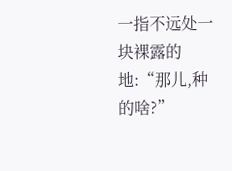一指不远处一块裸露的地:“那儿,种的啥?”